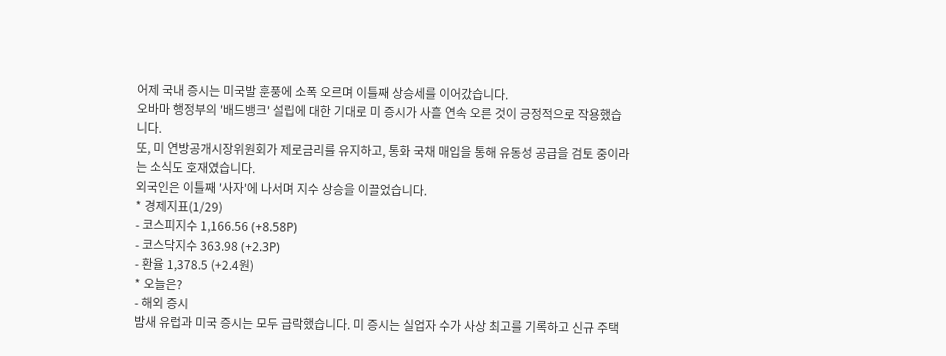어제 국내 증시는 미국발 훈풍에 소폭 오르며 이틀째 상승세를 이어갔습니다.
오바마 행정부의 '배드뱅크' 설립에 대한 기대로 미 증시가 사흘 연속 오른 것이 긍정적으로 작용했습니다.
또, 미 연방공개시장위원회가 제로금리를 유지하고, 통화 국채 매입을 통해 유동성 공급을 검토 중이라는 소식도 호재였습니다.
외국인은 이틀째 '사자'에 나서며 지수 상승을 이끌었습니다.
* 경제지표(1/29)
- 코스피지수 1,166.56 (+8.58P)
- 코스닥지수 363.98 (+2.3P)
- 환율 1,378.5 (+2.4원)
* 오늘은?
- 해외 증시
밤새 유럽과 미국 증시는 모두 급락했습니다. 미 증시는 실업자 수가 사상 최고를 기록하고 신규 주택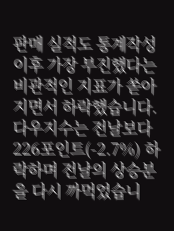판매 실적도 통계작성 이후 가장 부진했다는 비관적인 지표가 쏟아지면서 하락했습니다.
다우지수는 전날보다 226포인트(-2.7%) 하락하며 전날의 상승분을 다시 까먹었습니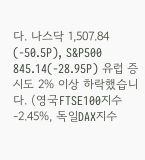다. 나스닥 1,507.84 (-50.5P), S&P500 845.14(-28.95P) 유럽 증시도 2% 이상 하락했습니다. (영국FTSE100지수 -2.45%, 독일DAX지수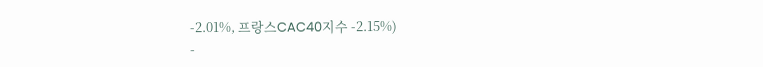-2.01%, 프랑스CAC40지수 -2.15%)
-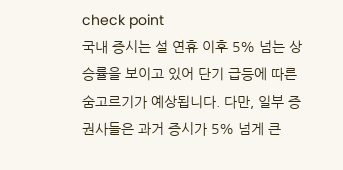check point
국내 증시는 설 연휴 이후 5% 넘는 상승률을 보이고 있어 단기 급등에 따른 숨고르기가 예상됩니다. 다만, 일부 증권사들은 과거 증시가 5% 넘게 큰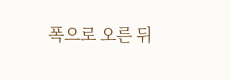폭으로 오른 뒤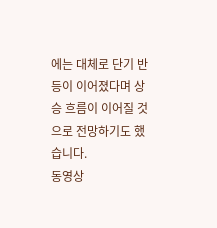에는 대체로 단기 반등이 이어졌다며 상승 흐름이 이어질 것으로 전망하기도 했습니다.
동영상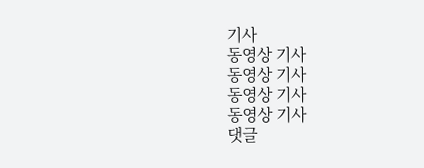기사
동영상 기사
동영상 기사
동영상 기사
동영상 기사
댓글